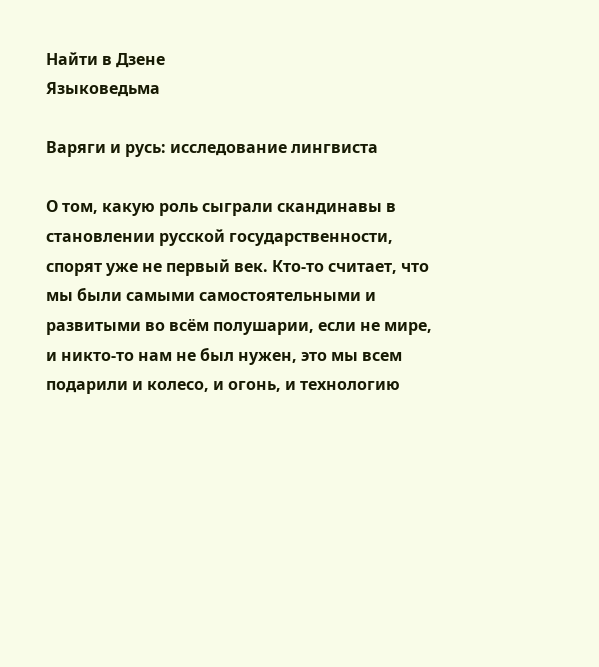Найти в Дзене
Языковедьма

Варяги и русь: исследование лингвиста

О том, какую роль сыграли скандинавы в становлении русской государственности, спорят уже не первый век. Кто-то считает, что мы были самыми самостоятельными и развитыми во всём полушарии, если не мире, и никто-то нам не был нужен, это мы всем подарили и колесо, и огонь, и технологию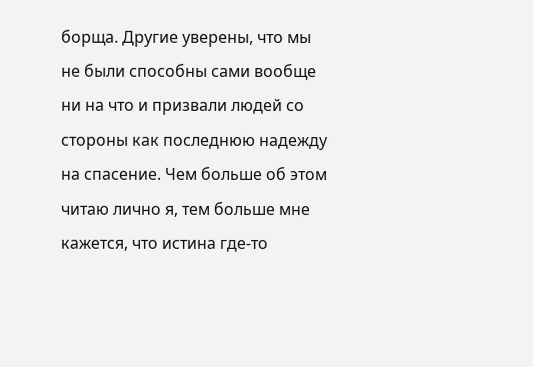борща. Другие уверены, что мы не были способны сами вообще ни на что и призвали людей со стороны как последнюю надежду на спасение. Чем больше об этом читаю лично я, тем больше мне кажется, что истина где-то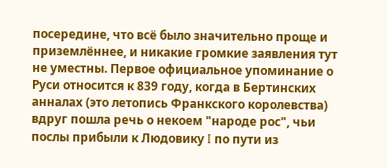посередине, что всё было значительно проще и приземлённее, и никакие громкие заявления тут не уместны. Первое официальное упоминание о Руси относится к 839 году, когда в Бертинских анналах (это летопись Франкского королевства) вдруг пошла речь о некоем "народе рос", чьи послы прибыли к Людовику I по пути из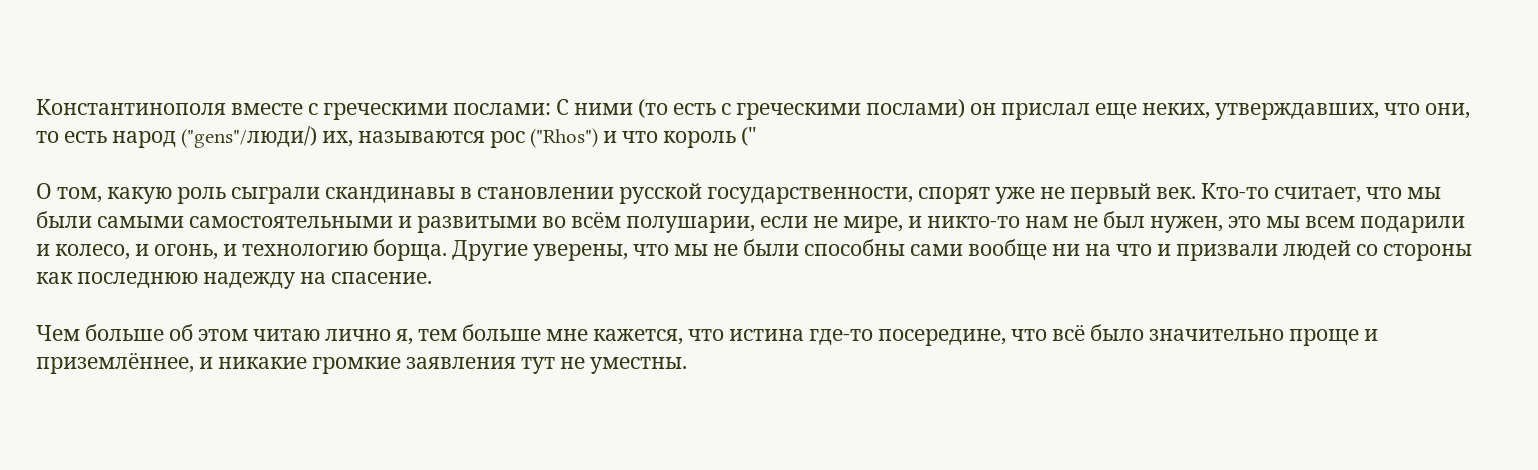Константинополя вместе с греческими послами: С ними (то есть с греческими послами) он прислал еще неких, утверждавших, что они, то есть народ ("gens"/люди/) их, называются рос ("Rhos") и что король ("

О том, какую роль сыграли скандинавы в становлении русской государственности, спорят уже не первый век. Кто-то считает, что мы были самыми самостоятельными и развитыми во всём полушарии, если не мире, и никто-то нам не был нужен, это мы всем подарили и колесо, и огонь, и технологию борща. Другие уверены, что мы не были способны сами вообще ни на что и призвали людей со стороны как последнюю надежду на спасение.

Чем больше об этом читаю лично я, тем больше мне кажется, что истина где-то посередине, что всё было значительно проще и приземлённее, и никакие громкие заявления тут не уместны.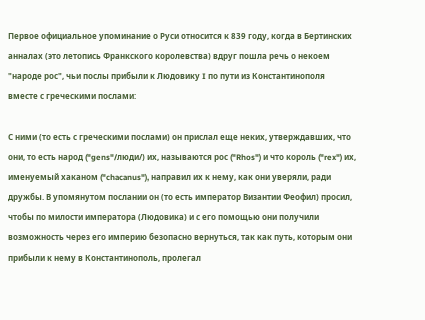Первое официальное упоминание о Руси относится к 839 году, когда в Бертинских анналах (это летопись Франкского королевства) вдруг пошла речь о некоем "народе рос", чьи послы прибыли к Людовику I по пути из Константинополя вместе с греческими послами:

С ними (то есть с греческими послами) он прислал еще неких, утверждавших, что они, то есть народ ("gens"/люди/) их, называются рос ("Rhos") и что король ("rex") их, именуемый хаканом ("chacanus"), направил их к нему, как они уверяли, ради дружбы. В упомянутом послании он (то есть император Византии Феофил) просил, чтобы по милости императора (Людовика) и с его помощью они получили возможность через его империю безопасно вернуться, так как путь, которым они прибыли к нему в Константинополь, пролегал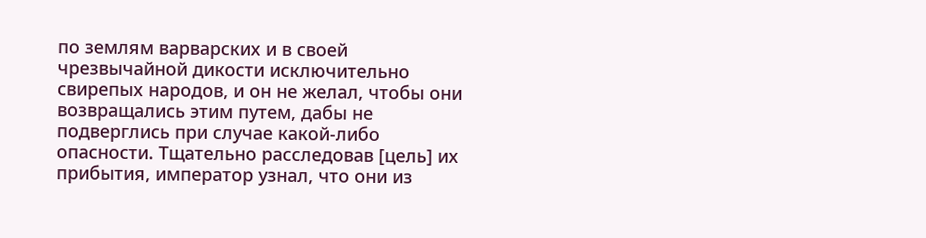по землям варварских и в своей чрезвычайной дикости исключительно свирепых народов, и он не желал, чтобы они возвращались этим путем, дабы не подверглись при случае какой-либо опасности. Тщательно расследовав [цель] их прибытия, император узнал, что они из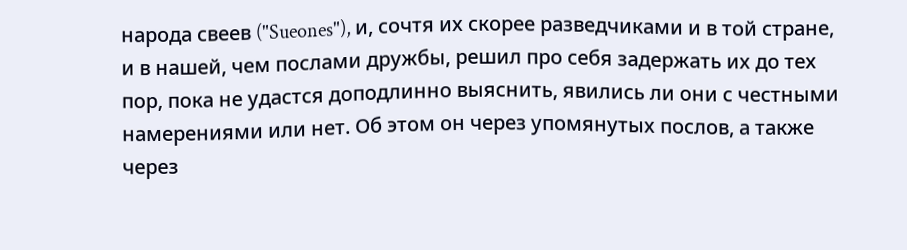народа свеев ("Sueones"), и, сочтя их скорее разведчиками и в той стране, и в нашей, чем послами дружбы, решил про себя задержать их до тех пор, пока не удастся доподлинно выяснить, явились ли они с честными намерениями или нет. Об этом он через упомянутых послов, а также через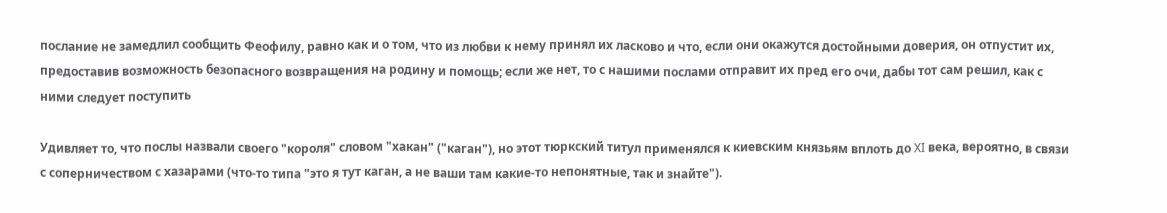послание не замедлил сообщить Феофилу, равно как и о том, что из любви к нему принял их ласково и что, если они окажутся достойными доверия, он отпустит их, предоставив возможность безопасного возвращения на родину и помощь; если же нет, то с нашими послами отправит их пред его очи, дабы тот сам решил, как с ними следует поступить

Удивляет то, что послы назвали своего "короля" словом "хакан" ("каган"), но этот тюркский титул применялся к киевским князьям вплоть до XI века, вероятно, в связи с соперничеством с хазарами (что-то типа "это я тут каган, а не ваши там какие-то непонятные, так и знайте").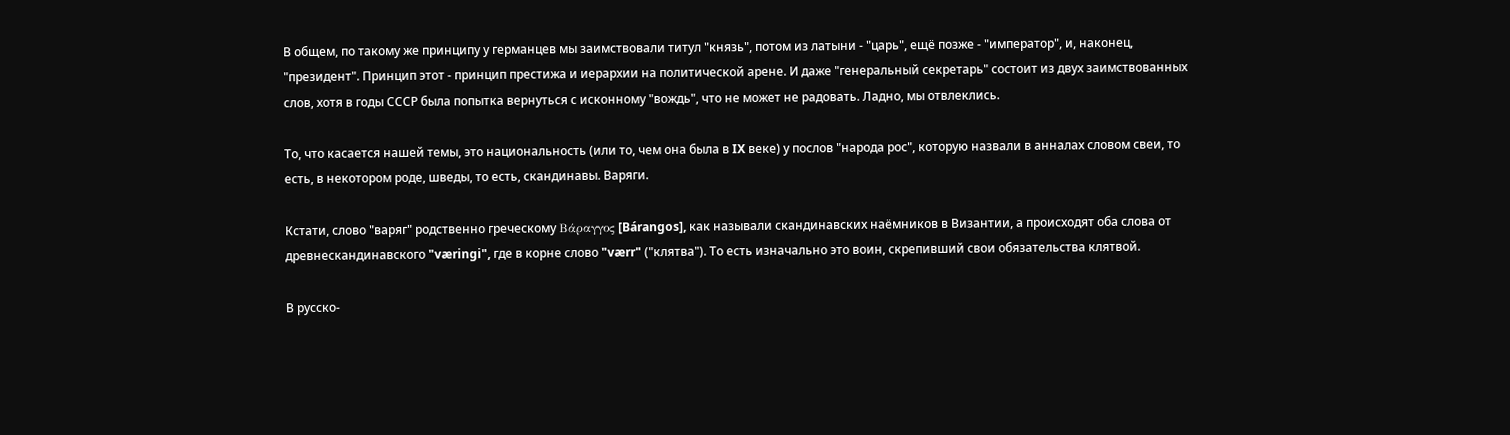В общем, по такому же принципу у германцев мы заимствовали титул "князь", потом из латыни - "царь", ещё позже - "император", и, наконец, "президент". Принцип этот - принцип престижа и иерархии на политической арене. И даже "генеральный секретарь" состоит из двух заимствованных слов, хотя в годы СССР была попытка вернуться с исконному "вождь", что не может не радовать. Ладно, мы отвлеклись.

То, что касается нашей темы, это национальность (или то, чем она была в IX веке) у послов "народа рос", которую назвали в анналах словом свеи, то есть, в некотором роде, шведы, то есть, скандинавы. Варяги.

Кстати, слово "варяг" родственно греческому Βάραγγος [Bárangos], как называли скандинавских наёмников в Византии, а происходят оба слова от древнескандинавского "væringi", где в корне слово "værr" ("клятва"). То есть изначально это воин, скрепивший свои обязательства клятвой.

В русско-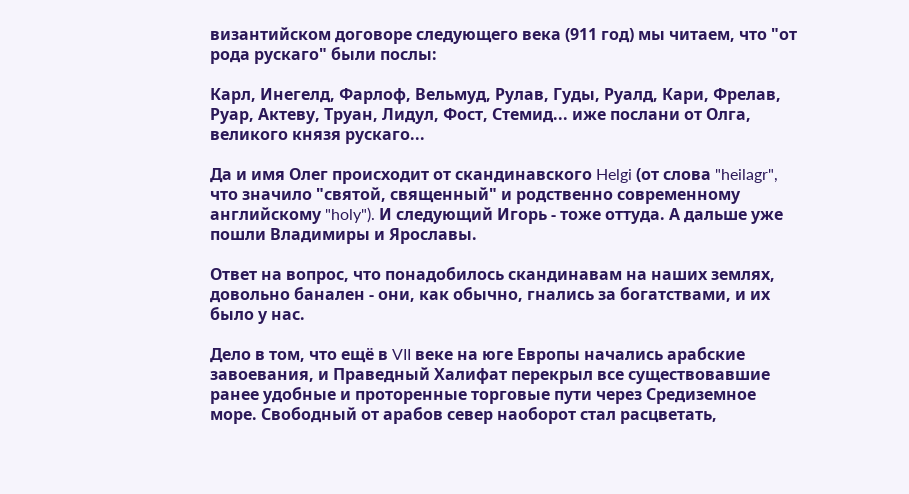византийском договоре следующего века (911 год) мы читаем, что "от рода рускаго" были послы:

Карл, Инегелд, Фарлоф, Вельмуд, Рулав, Гуды, Руалд, Кари, Фрелав, Руар, Актеву, Труан, Лидул, Фост, Стемид... иже послани от Олга, великого князя рускаго...

Да и имя Олег происходит от скандинавского Helgi (от слова "heilagr", что значило "святой, священный" и родственно современному английскому "holy"). И следующий Игорь - тоже оттуда. А дальше уже пошли Владимиры и Ярославы.

Ответ на вопрос, что понадобилось скандинавам на наших землях, довольно банален - они, как обычно, гнались за богатствами, и их было у нас.

Дело в том, что ещё в VII веке на юге Европы начались арабские завоевания, и Праведный Халифат перекрыл все существовавшие ранее удобные и проторенные торговые пути через Средиземное море. Свободный от арабов север наоборот стал расцветать,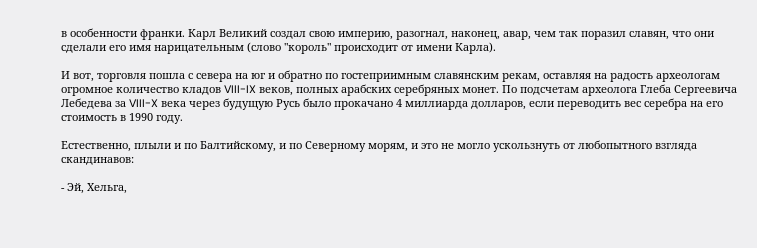в особенности франки. Карл Великий создал свою империю, разогнал, наконец, авар, чем так поразил славян, что они сделали его имя нарицательным (слово "король" происходит от имени Карла).

И вот, торговля пошла с севера на юг и обратно по гостеприимным славянским рекам, оставляя на радость археологам огромное количество кладов VIII-IX веков, полных арабских серебряных монет. По подсчетам археолога Глеба Сергеевича Лебедева за VIII-X века через будущую Русь было прокачано 4 миллиарда долларов, если переводить вес серебра на его стоимость в 1990 году.

Естественно, плыли и по Балтийскому, и по Северному морям, и это не могло ускользнуть от любопытного взгляда скандинавов:

- Эй, Хельга,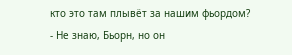кто это там плывёт за нашим фьордом?
- Не знаю, Бьорн, но он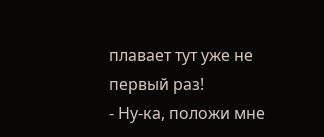плавает тут уже не первый раз!
- Ну-ка, положи мне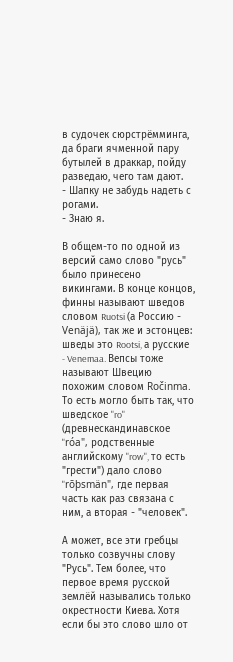в судочек сюрстрёмминга, да браги ячменной пару бутылей в драккар, пойду разведаю, чего там дают.
- Шапку не забудь надеть с рогами.
- Знаю я.

В общем-то по одной из версий само слово "русь" было принесено викингами. В конце концов, финны называют шведов словом Ruotsi (а Россию - Venäjä), так же и эстонцев: шведы это Rootsi, а русские - Venemaa. Вепсы тоже называют Швецию похожим словом Ročinma. То есть могло быть так, что шведское "ro" (древнескандинавское "róa", родственные английскому "row", то есть "грести") дало слово "rōþsmän", где первая часть как раз связана с ним, а вторая - "человек".

А может, все эти гребцы только созвучны слову "Русь". Тем более, что первое время русской землёй назывались только окрестности Киева. Хотя если бы это слово шло от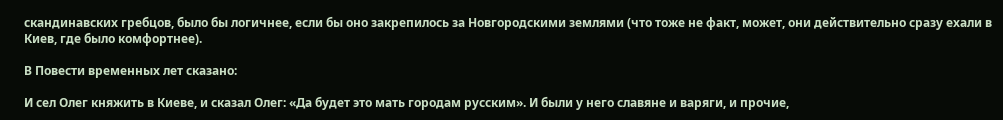скандинавских гребцов, было бы логичнее, если бы оно закрепилось за Новгородскими землями (что тоже не факт, может, они действительно сразу ехали в Киев, где было комфортнее).

В Повести временных лет сказано:

И сел Олег княжить в Киеве, и сказал Олег: «Да будет это мать городам русским». И были у него славяне и варяги, и прочие,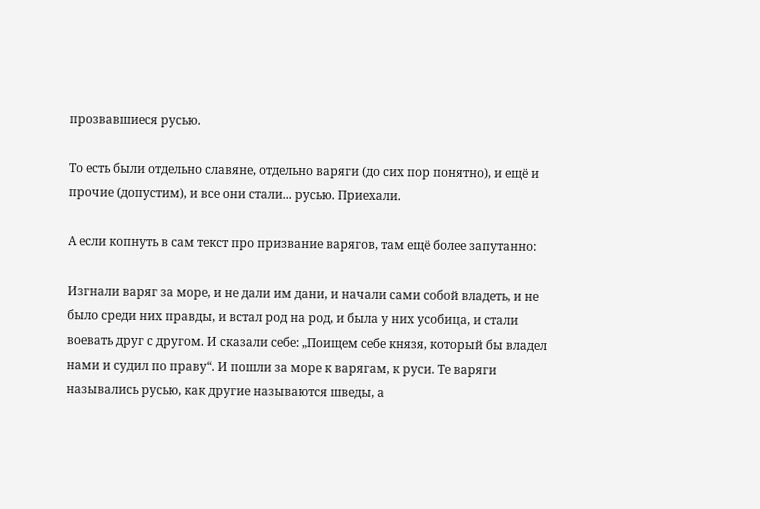прозвавшиеся русью.

То есть были отдельно славяне, отдельно варяги (до сих пор понятно), и ещё и прочие (допустим), и все они стали... русью. Приехали.

А если копнуть в сам текст про призвание варягов, там ещё более запутанно:

Изгнали варяг за море, и не дали им дани, и начали сами собой владеть, и не было среди них правды, и встал род на род, и была у них усобица, и стали воевать друг с другом. И сказали себе: „Поищем себе князя, который бы владел нами и судил по праву“. И пошли за море к варягам, к руси. Те варяги назывались русью, как другие называются шведы, а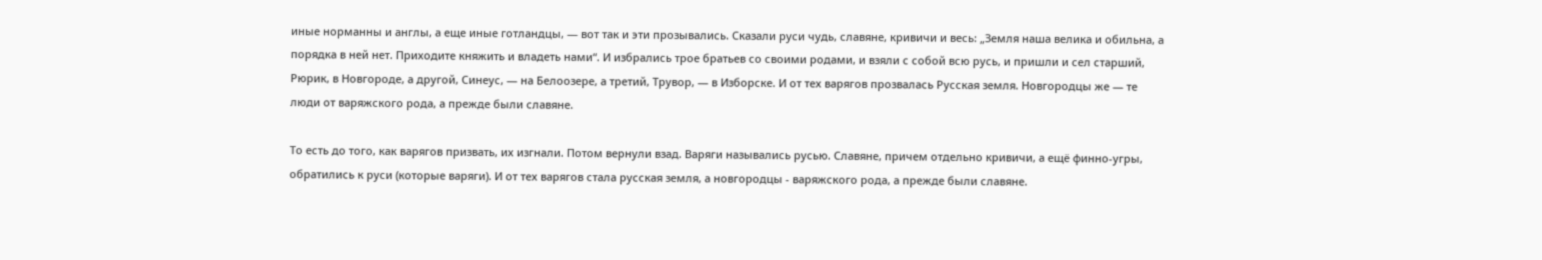иные норманны и англы, а еще иные готландцы, — вот так и эти прозывались. Сказали руси чудь, славяне, кривичи и весь: „Земля наша велика и обильна, а порядка в ней нет. Приходите княжить и владеть нами“. И избрались трое братьев со своими родами, и взяли с собой всю русь, и пришли и сел старший, Рюрик, в Новгороде, а другой, Синеус, — на Белоозере, а третий, Трувор, — в Изборске. И от тех варягов прозвалась Русская земля. Новгородцы же — те люди от варяжского рода, а прежде были славяне.

То есть до того, как варягов призвать, их изгнали. Потом вернули взад. Варяги назывались русью. Славяне, причем отдельно кривичи, а ещё финно-угры, обратились к руси (которые варяги). И от тех варягов стала русская земля, а новгородцы - варяжского рода, а прежде были славяне.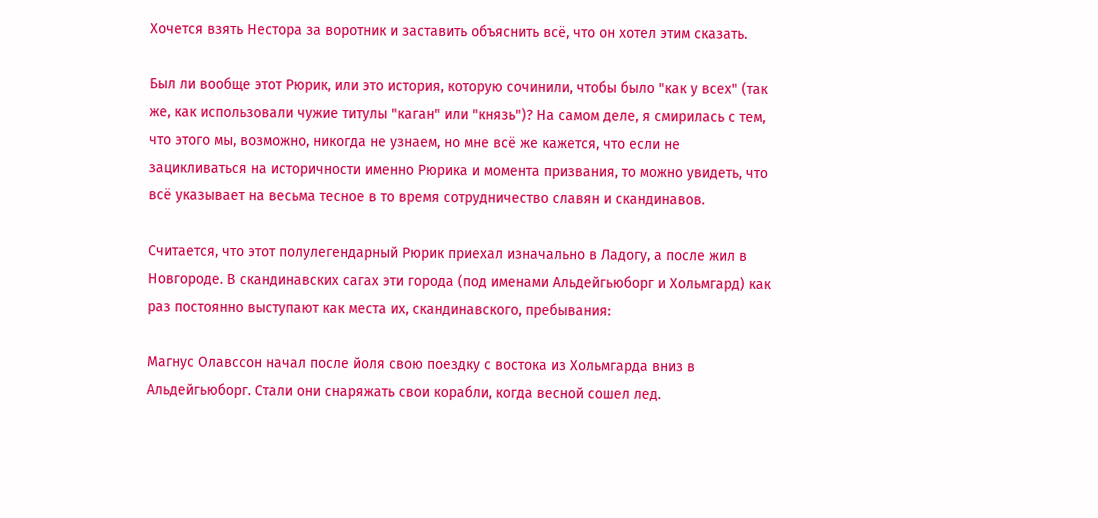Хочется взять Нестора за воротник и заставить объяснить всё, что он хотел этим сказать.

Был ли вообще этот Рюрик, или это история, которую сочинили, чтобы было "как у всех" (так же, как использовали чужие титулы "каган" или "князь")? На самом деле, я смирилась с тем, что этого мы, возможно, никогда не узнаем, но мне всё же кажется, что если не зацикливаться на историчности именно Рюрика и момента призвания, то можно увидеть, что всё указывает на весьма тесное в то время сотрудничество славян и скандинавов.

Считается, что этот полулегендарный Рюрик приехал изначально в Ладогу, а после жил в Новгороде. В скандинавских сагах эти города (под именами Альдейгьюборг и Хольмгард) как раз постоянно выступают как места их, скандинавского, пребывания:

Магнус Олавссон начал после йоля свою поездку с востока из Хольмгарда вниз в Альдейгьюборг. Стали они снаряжать свои корабли, когда весной сошел лед.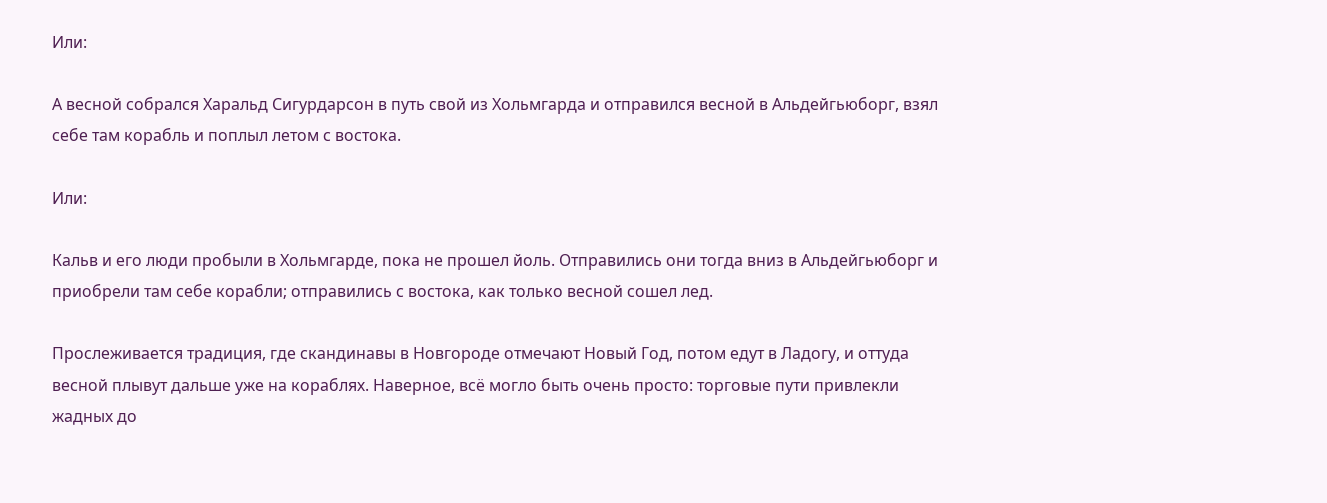Или:

А весной собрался Харальд Сигурдарсон в путь свой из Хольмгарда и отправился весной в Альдейгьюборг, взял себе там корабль и поплыл летом с востока.

Или:

Кальв и его люди пробыли в Хольмгарде, пока не прошел йоль. Отправились они тогда вниз в Альдейгьюборг и приобрели там себе корабли; отправились с востока, как только весной сошел лед.

Прослеживается традиция, где скандинавы в Новгороде отмечают Новый Год, потом едут в Ладогу, и оттуда весной плывут дальше уже на кораблях. Наверное, всё могло быть очень просто: торговые пути привлекли жадных до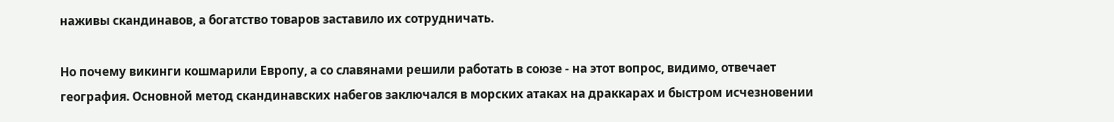наживы скандинавов, а богатство товаров заставило их сотрудничать.

Но почему викинги кошмарили Европу, а со славянами решили работать в союзе - на этот вопрос, видимо, отвечает география. Основной метод скандинавских набегов заключался в морских атаках на драккарах и быстром исчезновении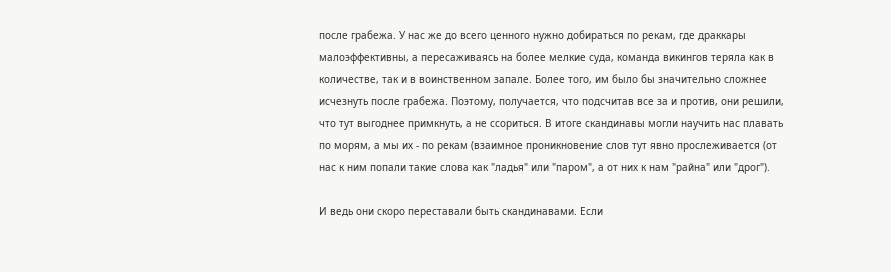после грабежа. У нас же до всего ценного нужно добираться по рекам, где драккары малоэффективны, а пересаживаясь на более мелкие суда, команда викингов теряла как в количестве, так и в воинственном запале. Более того, им было бы значительно сложнее исчезнуть после грабежа. Поэтому, получается, что подсчитав все за и против, они решили, что тут выгоднее примкнуть, а не ссориться. В итоге скандинавы могли научить нас плавать по морям, а мы их - по рекам (взаимное проникновение слов тут явно прослеживается (от нас к ним попали такие слова как "ладья" или "паром", а от них к нам "райна" или "дрог").

И ведь они скоро переставали быть скандинавами. Если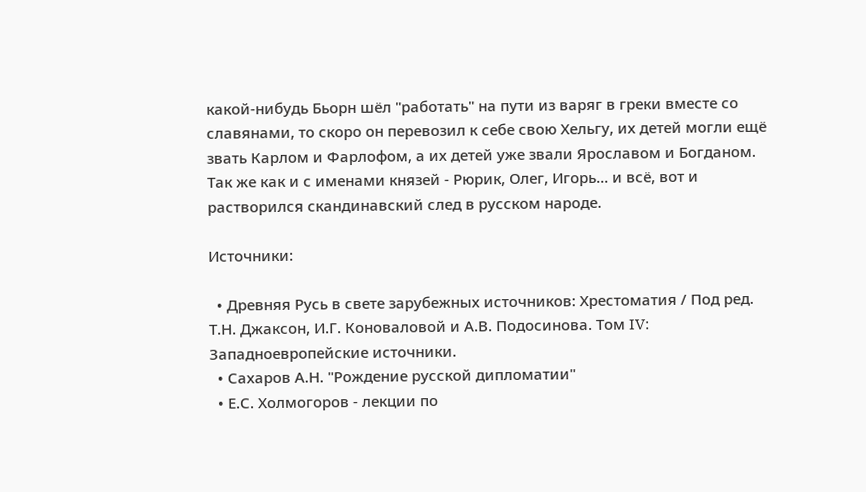какой-нибудь Бьорн шёл "работать" на пути из варяг в греки вместе со славянами, то скоро он перевозил к себе свою Хельгу, их детей могли ещё звать Карлом и Фарлофом, а их детей уже звали Ярославом и Богданом. Так же как и с именами князей - Рюрик, Олег, Игорь... и всё, вот и растворился скандинавский след в русском народе.

Источники:

  • Древняя Русь в свете зарубежных источников: Хрестоматия / Под ред. Т.Н. Джаксон, И.Г. Коноваловой и А.В. Подосинова. Том IV: Западноевропейские источники.
  • Сахаров А.Н. "Рождение русской дипломатии"
  • Е.С. Холмогоров - лекции по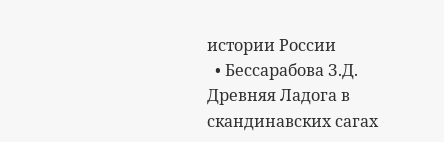истории России
  • Бессарабова З.Д. Древняя Ладога в скандинавских сагах